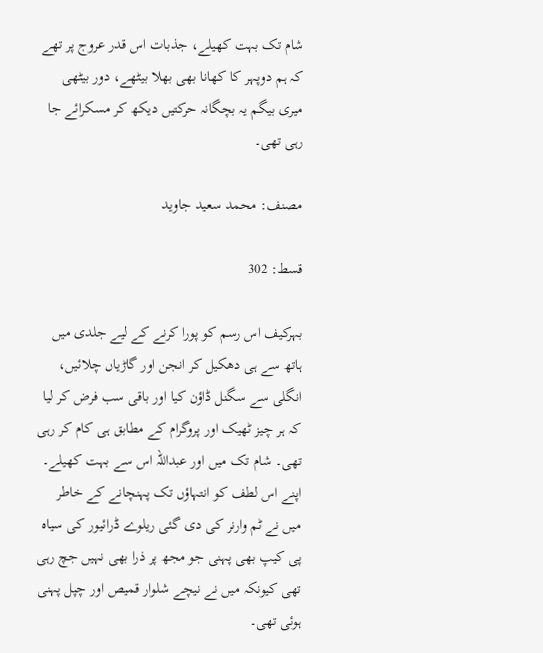شام تک بہت کھیلے، جذبات اس قدر عروج پر تھے کہ ہم دوپہر کا کھانا بھی بھلا بیٹھے، دور بیٹھی میری بیگم یہ بچگانہ حرکتیں دیکھ کر مسکرائے جا رہی تھی۔

مصنف: محمد سعید جاوید

قسط: 302

بہرکیف اس رسم کو پورا کرنے کے لیے جلدی میں ہاتھ سے ہی دھکیل کر انجن اور گاڑیاں چلائیں، انگلی سے سگنل ڈاؤن کیا اور باقی سب فرض کر لیا کہ ہر چیز ٹھیک اور پروگرام کے مطابق ہی کام کر رہی تھی۔ شام تک میں اور عبداللہ اس سے بہت کھیلے۔ اپنے اس لطف کو انتہاؤں تک پہنچانے کے خاطر میں نے ٹم وارنر کی دی گئی ریلوے ڈرائیور کی سیاہ پی کیپ بھی پہنی جو مجھ پر ذرا بھی نہیں جچ رہی تھی کیونکہ میں نے نیچے شلوار قمیص اور چپل پہنی ہوئی تھی۔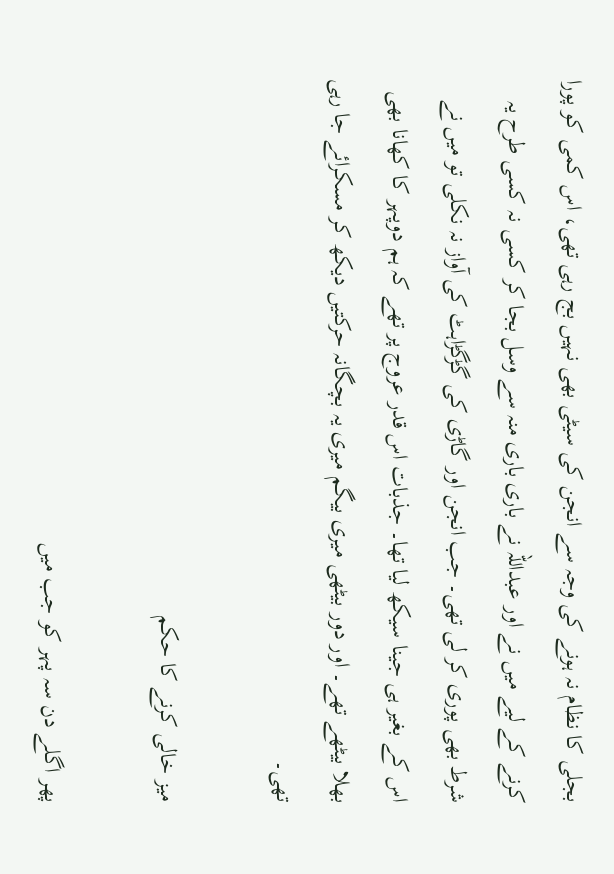بجلی کا نظام نہ ہونے کی وجہ سے انجن کی سیٹی بھی نہیں بج رہی تھی، اس کمی کو پورا کرنے کے لیے میں نے اور عبداللہ نے باری باری منہ سے وسل بجا کر کسی نہ کسی طرح یہ شرط بھی پوری کر لی تھی۔ جب انجن اور گاڑی کی گڑگڑاہٹ کی آواز نہ نکلی تو میں نے اس کے بغیر ہی جینا سیکھ لیا تھا۔ جذبات اس قدر عروج پر تھے کہ ہم دوپہر کا کھانا بھی بھلا بیٹھے تھے۔ اور دور بیٹھی میری بیگم میری یہ بچگانہ حرکتیں دیکھ کر مسکرائے جا رہی تھی۔

میز خالی کرنے کا حکم

پھر اگلے دن سہ پہر کو جب میں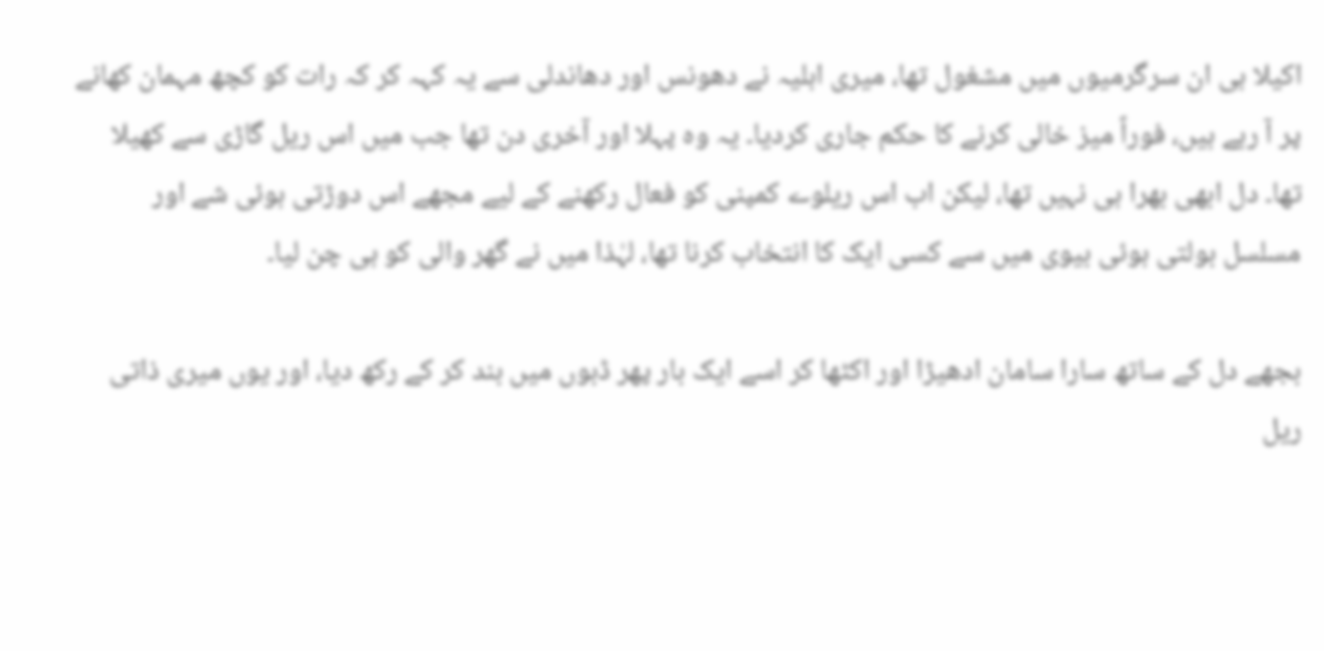اکیلا ہی ان سرگرمیوں میں مشغول تھا، میری اہلیہ نے دھونس اور دھاندلی سے یہ کہہ کر کہ رات کو کچھ مہمان کھانے پر آ رہے ہیں، فوراً میز خالی کرنے کا حکم جاری کردیا۔ یہ وہ پہلا اور آخری دن تھا جب میں اس ریل گاڑی سے کھیلا تھا۔ دل ابھی بھرا ہی نہیں تھا، لیکن اب اس ریلوے کمپنی کو فعال رکھنے کے لیے مجھے اس دوڑتی ہوئی شے اور مسلسل بولتی ہوئی بیوی میں سے کسی ایک کا انتخاب کرنا تھا، لہٰذا میں نے گھر والی کو ہی چن لیا۔

بجھے دل کے ساتھ سارا سامان ادھیڑا اور اکٹھا کر اسے ایک بار پھر ڈبوں میں بند کر کے رکھ دیا، اور یوں میری ذاتی ریل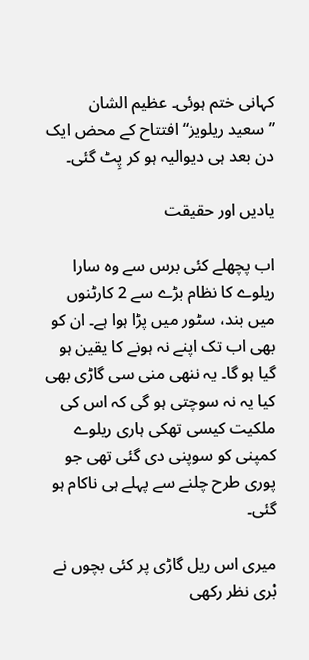کہانی ختم ہوئی۔ عظیم الشان ”سعید ریلویز“ افتتاح کے محض ایک دن بعد ہی دیوالیہ ہو کر پِٹ گئی۔

یادیں اور حقیقت

اب پچھلے کئی برس سے وہ سارا ریلوے کا نظام بڑے سے 2 کارٹنوں میں بند، سٹور میں پڑا ہوا ہے۔ ان کو بھی اب تک اپنے نہ ہونے کا یقین ہو گیا ہو گا۔ یہ ننھی منی سی گاڑی بھی کیا یہ نہ سوچتی ہو گی کہ اس کی ملکیت کیسی تھکی ہاری ریلوے کمپنی کو سوپنی دی گئی تھی جو پوری طرح چلنے سے پہلے ہی ناکام ہو گئی۔

میری اس ریل گاڑی پر کئی بچوں نے بْری نظر رکھی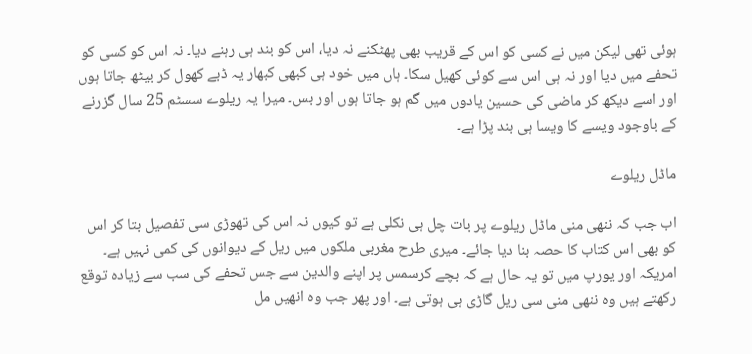ہوئی تھی لیکن میں نے کسی کو اس کے قریب بھی پھٹکنے نہ دیا، اس کو بند ہی رہنے دیا۔ نہ اس کو کسی کو تحفے میں دیا اور نہ ہی اس سے کوئی کھیل سکا۔ ہاں میں خود ہی کبھی کبھار یہ ڈبے کھول کر بیٹھ جاتا ہوں اور اسے دیکھ کر ماضی کی حسین یادوں میں گم ہو جاتا ہوں اور بس۔ میرا یہ ریلوے سسٹم 25 سال گزرنے کے باوجود ویسے کا ویسا ہی بند پڑا ہے۔

ماڈل ریلوے

اب جب کہ ننھی منی ماڈل ریلوے پر بات چل ہی نکلی ہے تو کیوں نہ اس کی تھوڑی سی تفصیل بتا کر اس کو بھی اس کتاب کا حصہ بنا دیا جائے۔ میری طرح مغربی ملکوں میں ریل کے دیوانوں کی کمی نہیں ہے۔ امریکہ اور یورپ میں تو یہ حال ہے کہ بچے کرسمس پر اپنے والدین سے جس تحفے کی سب سے زیادہ توقع رکھتے ہیں وہ ننھی منی سی ریل گاڑی ہی ہوتی ہے۔ اور پھر جب وہ انھیں مل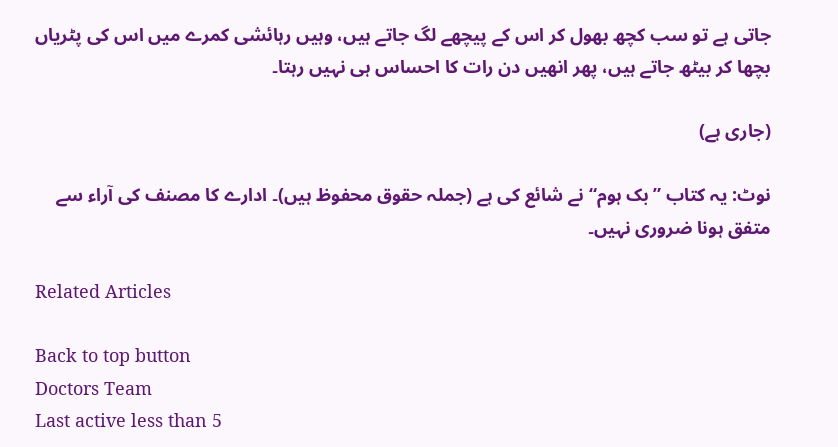جاتی ہے تو سب کچھ بھول کر اس کے پیچھے لگ جاتے ہیں، وہیں رہائشی کمرے میں اس کی پٹریاں بچھا کر بیٹھ جاتے ہیں، پھر انھیں دن رات کا احساس ہی نہیں رہتا۔

(جاری ہے)

نوٹ: یہ کتاب ”بک ہوم“ نے شائع کی ہے (جملہ حقوق محفوظ ہیں)۔ ادارے کا مصنف کی آراء سے متفق ہونا ضروری نہیں۔

Related Articles

Back to top button
Doctors Team
Last active less than 5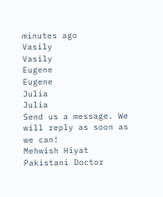minutes ago
Vasily
Vasily
Eugene
Eugene
Julia
Julia
Send us a message. We will reply as soon as we can!
Mehwish Hiyat Pakistani Doctor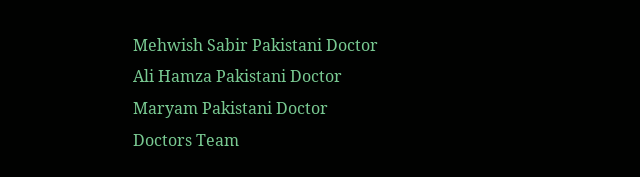Mehwish Sabir Pakistani Doctor
Ali Hamza Pakistani Doctor
Maryam Pakistani Doctor
Doctors Team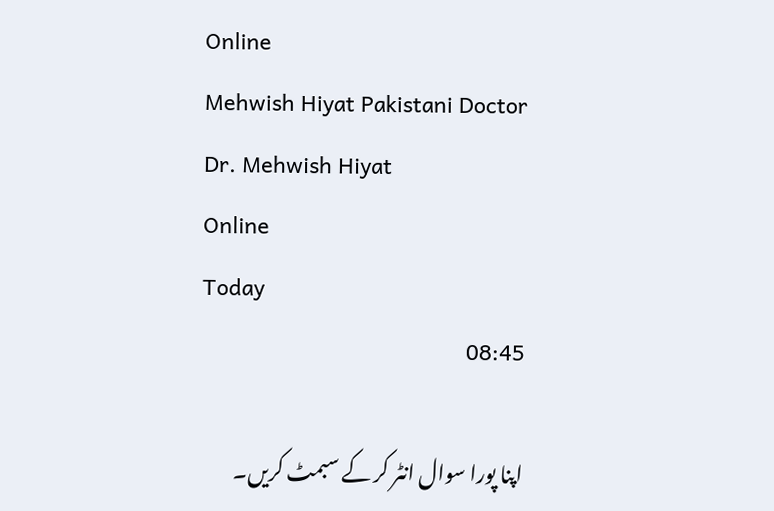Online
Mehwish Hiyat Pakistani Doctor
Dr. Mehwish Hiyat
Online
Today
08:45

اپنا پورا سوال انٹر کر کے سبمٹ کریں۔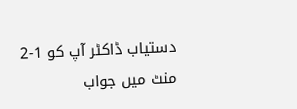دستیاب ڈاکٹر آپ کو 1-2 منٹ میں جواب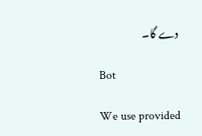دے گا۔

Bot

We use provided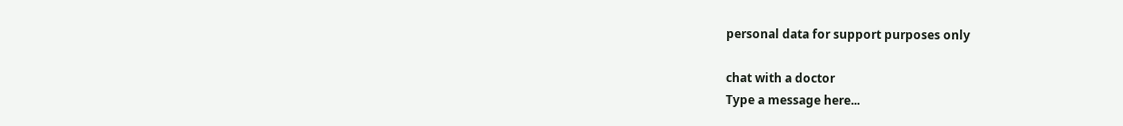personal data for support purposes only

chat with a doctor
Type a message here...